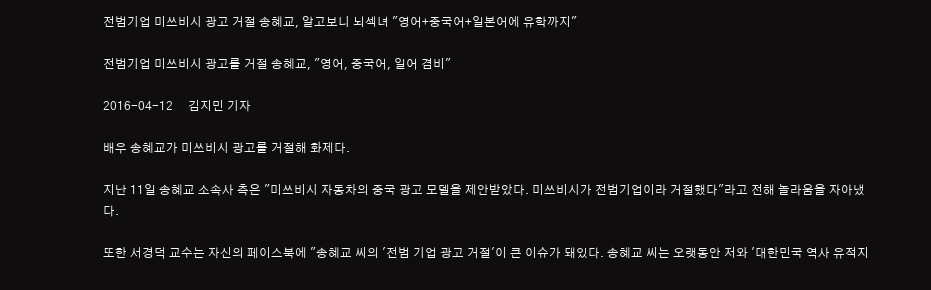전범기업 미쓰비시 광고 거절 송혜교, 알고보니 뇌섹녀 "영어+중국어+일본어에 유학까지"

전범기업 미쓰비시 광고를 거절 송혜교, "영어, 중국어, 일어 겸비"

2016-04-12     김지민 기자

배우 송혜교가 미쓰비시 광고를 거절해 화제다.

지난 11일 송혜교 소속사 측은 "미쓰비시 자동차의 중국 광고 모델을 제안받았다. 미쓰비시가 전범기업이라 거절했다"라고 전해 놀라움을 자아냈다.

또한 서경덕 교수는 자신의 페이스북에 "송혜교 씨의 '전범 기업 광고 거절'이 큰 이슈가 돼있다. 송혜교 씨는 오랫동안 저와 '대한민국 역사 유적지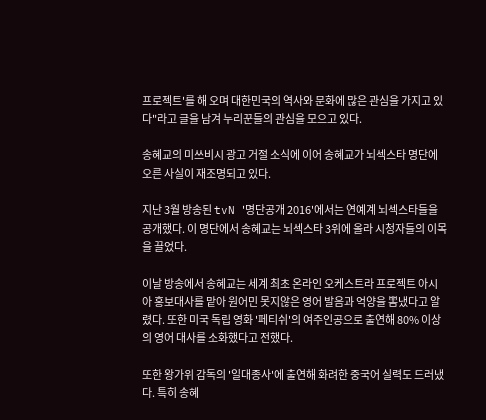프로젝트'를 해 오며 대한민국의 역사와 문화에 많은 관심을 가지고 있다"라고 글을 남겨 누리꾼들의 관심을 모으고 있다.

송혜교의 미쓰비시 광고 거절 소식에 이어 송혜교가 뇌섹스타 명단에 오른 사실이 재조명되고 있다.

지난 3월 방송된 tvN '명단공개 2016'에서는 연예계 뇌섹스타들을 공개했다. 이 명단에서 송혜교는 뇌섹스타 3위에 올라 시청자들의 이목을 끌었다.

이날 방송에서 송혜교는 세계 최초 온라인 오케스트라 프로젝트 아시아 홍보대사를 맡아 원어민 못지않은 영어 발음과 억양을 뽐냈다고 알렸다. 또한 미국 독립 영화 '페티쉬'의 여주인공으로 출연해 80% 이상의 영어 대사를 소화했다고 전했다.

또한 왕가위 감독의 '일대종사'에 출연해 화려한 중국어 실력도 드러냈다. 특히 송혜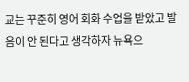교는 꾸준히 영어 회화 수업을 받았고 발음이 안 된다고 생각하자 뉴욕으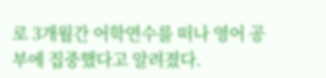로 3개월간 어학연수를 떠나 영어 공부에 집중했다고 알려졌다.